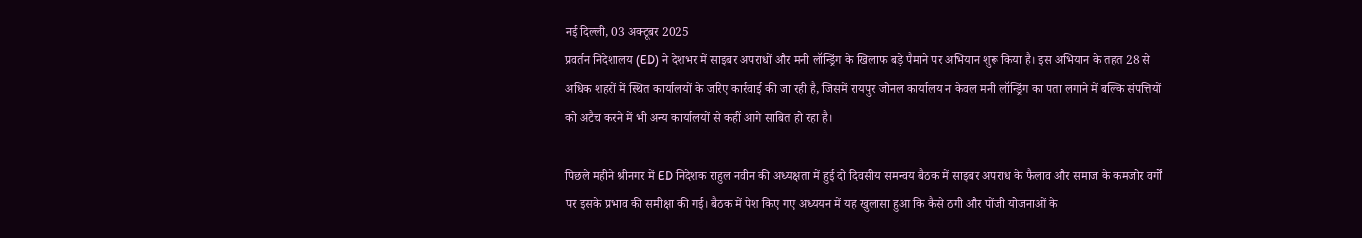नई दिल्ली, 03 अक्टूबर 2025
प्रवर्तन निदेशालय (ED) ने देशभर में साइबर अपराधों और मनी लॉन्ड्रिंग के खिलाफ बड़े पैमाने पर अभियान शुरू किया है। इस अभियान के तहत 28 से अधिक शहरों में स्थित कार्यालयों के जरिए कार्रवाई की जा रही है, जिसमें रायपुर जोनल कार्यालय न केवल मनी लॉन्ड्रिंग का पता लगाने में बल्कि संपत्तियों को अटैच करने में भी अन्य कार्यालयों से कहीं आगे साबित हो रहा है।

पिछले महीने श्रीनगर में ED निदेशक राहुल नवीन की अध्यक्षता में हुई दो दिवसीय समन्वय बैठक में साइबर अपराध के फैलाव और समाज के कमजोर वर्गों पर इसके प्रभाव की समीक्षा की गई। बैठक में पेश किए गए अध्ययन में यह खुलासा हुआ कि कैसे ठगी और पोंजी योजनाओं के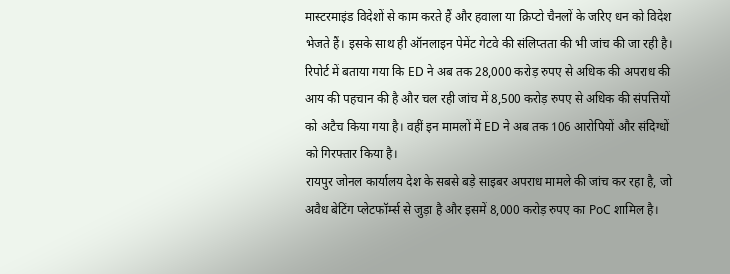मास्टरमाइंड विदेशों से काम करते हैं और हवाला या क्रिप्टो चैनलों के जरिए धन को विदेश भेजते हैं। इसके साथ ही ऑनलाइन पेमेंट गेटवे की संलिप्तता की भी जांच की जा रही है।
रिपोर्ट में बताया गया कि ED ने अब तक 28,000 करोड़ रुपए से अधिक की अपराध की आय की पहचान की है और चल रही जांच में 8,500 करोड़ रुपए से अधिक की संपत्तियों को अटैच किया गया है। वहीं इन मामलों में ED ने अब तक 106 आरोपियों और संदिग्धों को गिरफ्तार किया है।
रायपुर जोनल कार्यालय देश के सबसे बड़े साइबर अपराध मामले की जांच कर रहा है, जो अवैध बेटिंग प्लेटफॉर्म्स से जुड़ा है और इसमें 8,000 करोड़ रुपए का PoC शामिल है।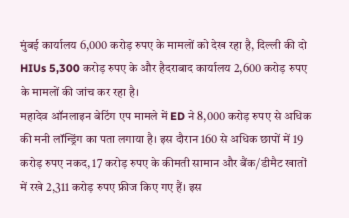मुंबई कार्यालय 6,000 करोड़ रुपए के मामलों को देख रहा है, दिल्ली की दो HIUs 5,300 करोड़ रुपए के और हैदराबाद कार्यालय 2,600 करोड़ रुपए के मामलों की जांच कर रहा है।
महादेव ऑनलाइन बेटिंग एप मामले में ED ने 8,000 करोड़ रुपए से अधिक की मनी लॉन्ड्रिंग का पता लगाया है। इस दौरान 160 से अधिक छापों में 19 करोड़ रुपए नकद, 17 करोड़ रुपए के कीमती सामान और बैंक/डीमैट खातों में रखे 2,311 करोड़ रुपए फ्रीज किए गए हैं। इस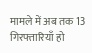मामले में अब तक 13 गिरफ्तारियाँ हो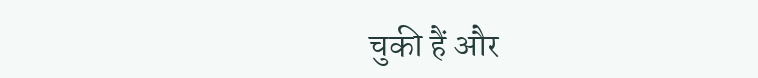चुकी हैं और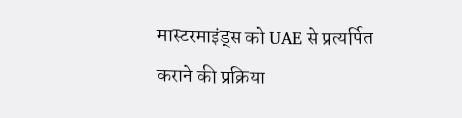मास्टरमाइंड्स को UAE से प्रत्यर्पित कराने की प्रक्रिया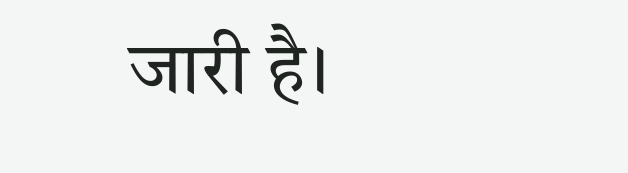जारी है।